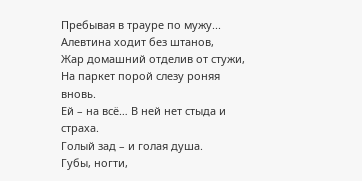Пребывая в трауре по мужу...
Алевтина ходит без штанов,
Жар домашний отделив от стужи,
На паркет порой слезу роняя вновь.
Ей – на всё… В ней нет стыда и страха.
Голый зад – и голая душа.
Губы, ногти,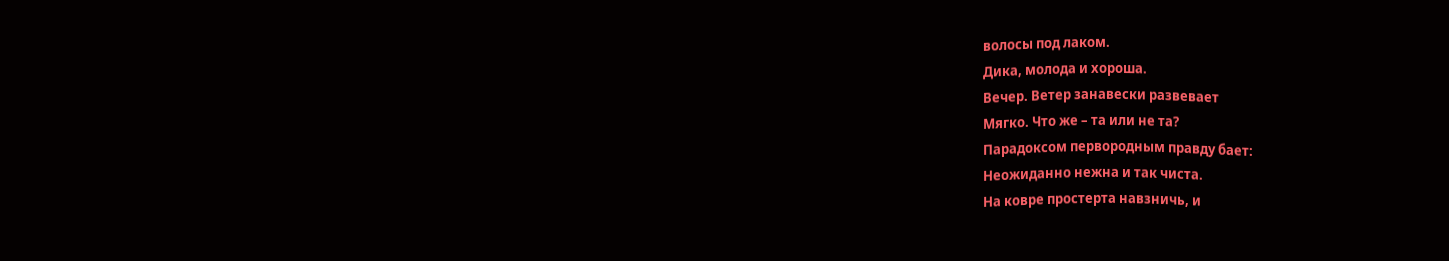волосы под лаком.
Дика, молода и хороша.
Вечер. Ветер занавески развевает
Мягко. Что же – та или не та?
Парадоксом первородным правду бает:
Неожиданно нежна и так чиста.
На ковре простерта навзничь, и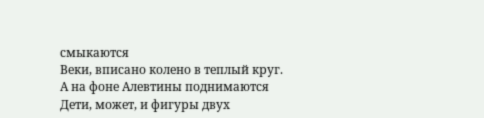смыкаются
Веки, вписано колено в теплый круг.
А на фоне Алевтины поднимаются
Дети, может, и фигуры двух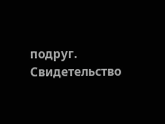подруг.
Свидетельство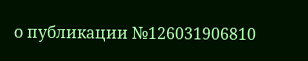о публикации №126031906810